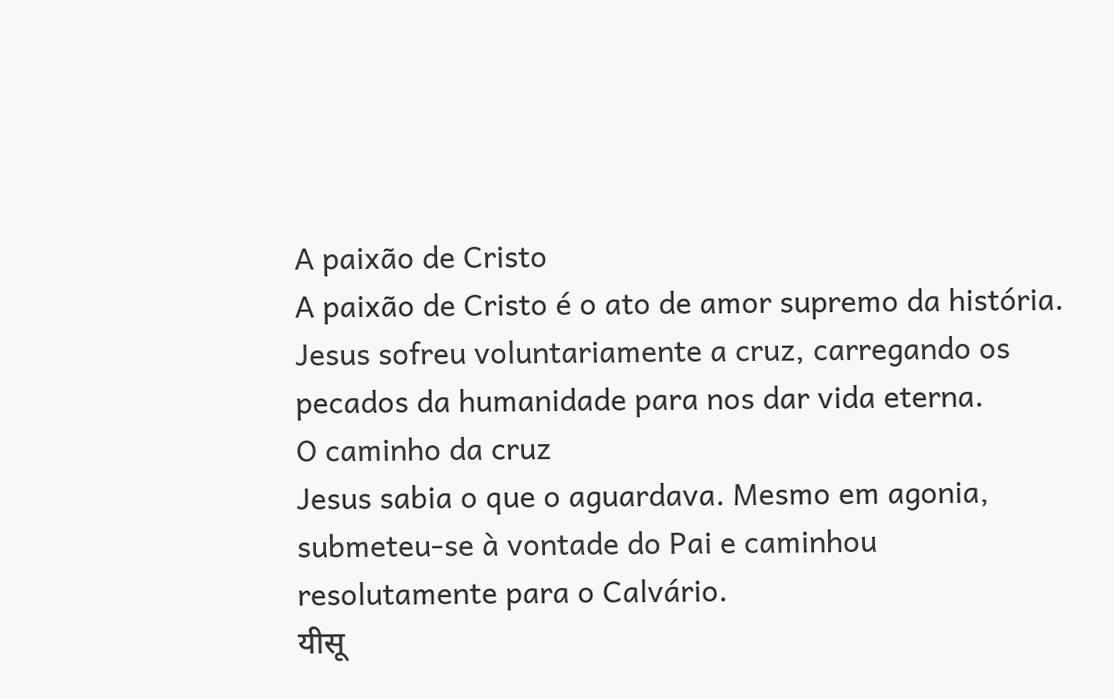A paixão de Cristo
A paixão de Cristo é o ato de amor supremo da história. Jesus sofreu voluntariamente a cruz, carregando os pecados da humanidade para nos dar vida eterna.
O caminho da cruz
Jesus sabia o que o aguardava. Mesmo em agonia, submeteu-se à vontade do Pai e caminhou resolutamente para o Calvário.
यीसू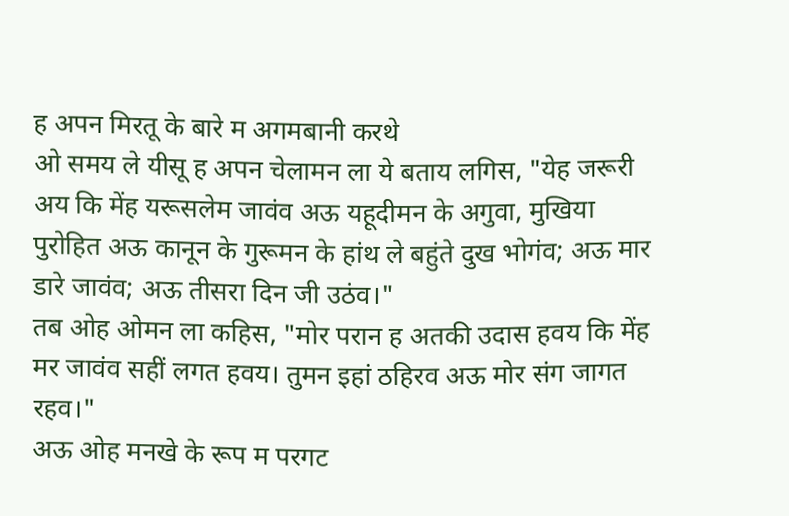ह अपन मिरतू के बारे म अगमबानी करथे
ओ समय ले यीसू ह अपन चेलामन ला ये बताय लगिस, "येह जरूरी अय कि मेंह यरूसलेम जावंव अऊ यहूदीमन के अगुवा, मुखिया पुरोहित अऊ कानून के गुरूमन के हांथ ले बहुंते दुख भोगंव; अऊ मार डारे जावंव; अऊ तीसरा दिन जी उठंव।"
तब ओह ओमन ला कहिस, "मोर परान ह अतकी उदास हवय कि मेंह मर जावंव सहीं लगत हवय। तुमन इहां ठहिरव अऊ मोर संग जागत रहव।"
अऊ ओह मनखे के रूप म परगट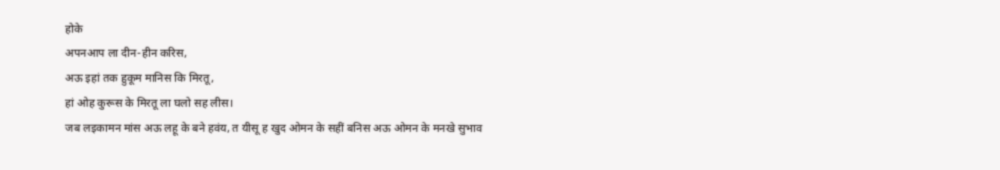होके
अपनआप ला दीन-हीन करिस,
अऊ इहां तक हुकूम मानिस कि मिरतू,
हां ओह कुरूस के मिरतू ला घलो सह लीस।
जब लइकामन मांस अऊ लहू के बने हवंय, त यीसू ह खुद ओमन के सहीं बनिस अऊ ओमन के मनखे सुभाव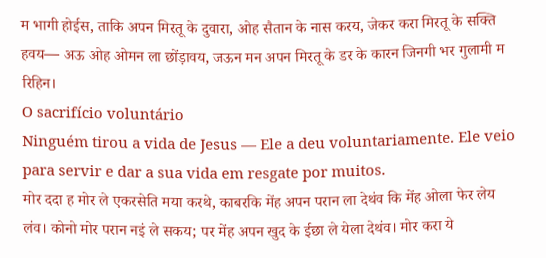म भागी होईस, ताकि अपन मिरतू के दुवारा, ओह सैतान के नास करय, जेकर करा मिरतू के सक्ति हवय— अऊ ओह ओमन ला छोंड़ावय, जऊन मन अपन मिरतू के डर के कारन जिनगी भर गुलामी म रिहिन।
O sacrifício voluntário
Ninguém tirou a vida de Jesus — Ele a deu voluntariamente. Ele veio para servir e dar a sua vida em resgate por muitos.
मोर ददा ह मोर ले एकरसेति मया करथे, काबरकि मेंह अपन परान ला देथंव कि मेंह ओला फेर लेय लंव। कोनो मोर परान नइं ले सकय; पर मेंह अपन खुद के ईछा ले येला देथंव। मोर करा ये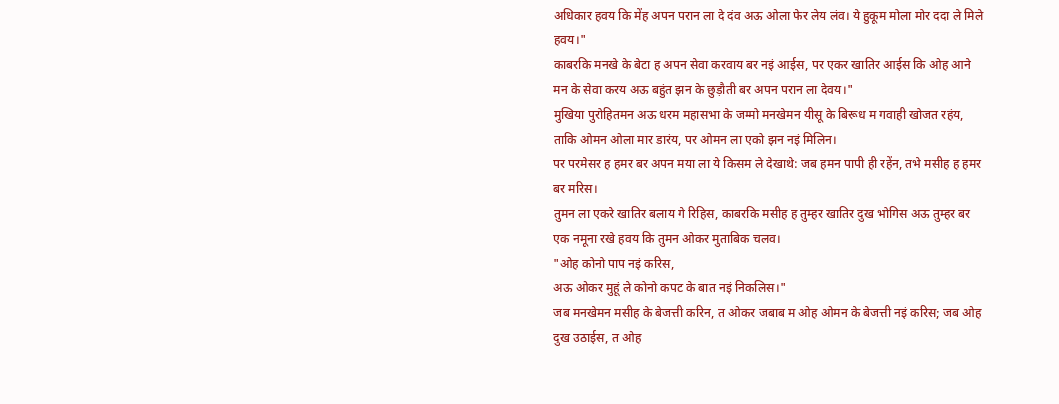अधिकार हवय कि मेंह अपन परान ला दे दंव अऊ ओला फेर लेय लंव। ये हुकूम मोला मोर ददा ले मिले हवय।"
काबरकि मनखे के बेटा ह अपन सेवा करवाय बर नइं आईस, पर एकर खातिर आईस कि ओह आने मन के सेवा करय अऊ बहुंत झन के छुड़ौती बर अपन परान ला देवय।"
मुखिया पुरोहितमन अऊ धरम महासभा के जम्मो मनखेमन यीसू के बिरूध म गवाही खोजत रहंय, ताकि ओमन ओला मार डारंय, पर ओमन ला एको झन नइं मिलिन।
पर परमेसर ह हमर बर अपन मया ला ये किसम ले देखाथे: जब हमन पापी ही रहेंन, तभे मसीह ह हमर बर मरिस।
तुमन ला एकरे खातिर बलाय गे रिहिस, काबरकि मसीह ह तुम्हर खातिर दुख भोगिस अऊ तुम्हर बर एक नमूना रखे हवय कि तुमन ओकर मुताबिक चलव।
"ओह कोनो पाप नइं करिस,
अऊ ओकर मुहूं ले कोनो कपट के बात नइं निकलिस।"
जब मनखेमन मसीह के बेजत्ती करिन, त ओकर जबाब म ओह ओमन के बेजत्ती नइं करिस; जब ओह दुख उठाईस, त ओह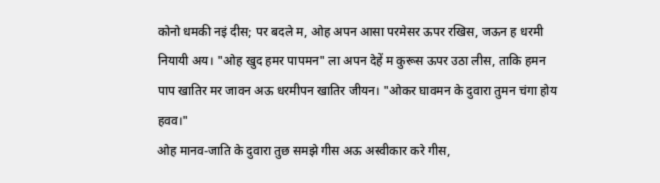कोनो धमकी नइं दीस; पर बदले म, ओह अपन आसा परमेसर ऊपर रखिस, जऊन ह धरमी नियायी अय। "ओह खुद हमर पापमन" ला अपन देहें म कुरूस ऊपर उठा लीस, ताकि हमन पाप खातिर मर जावन अऊ धरमीपन खातिर जीयन। "ओकर घावमन के दुवारा तुमन चंगा होय हवव।"
ओह मानव-जाति के दुवारा तुछ समझे गीस अऊ अस्वीकार करे गीस,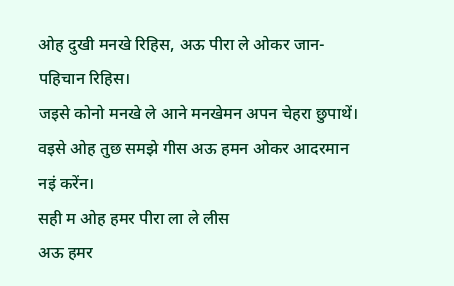ओह दुखी मनखे रिहिस, अऊ पीरा ले ओकर जान-पहिचान रिहिस।
जइसे कोनो मनखे ले आने मनखेमन अपन चेहरा छुपाथें।
वइसे ओह तुछ समझे गीस अऊ हमन ओकर आदरमान नइं करेंन।
सही म ओह हमर पीरा ला ले लीस
अऊ हमर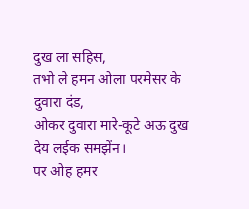दुख ला सहिस,
तभो ले हमन ओला परमेसर के दुवारा दंड,
ओकर दुवारा मारे-कूटे अऊ दुख देय लईक समझेंन।
पर ओह हमर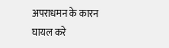अपराधमन के कारन घायल करे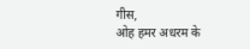गीस,
ओह हमर अधरम के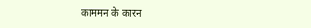काममन के कारन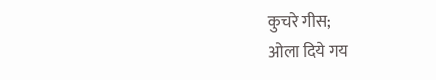कुचरे गीस;
ओला दिये गय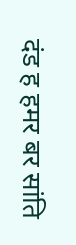दंड ह हमर बर सांति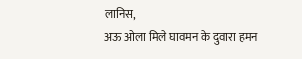लानिस,
अऊ ओला मिले घावमन के दुवारा हमन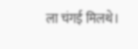ला चंगई मिलथे।